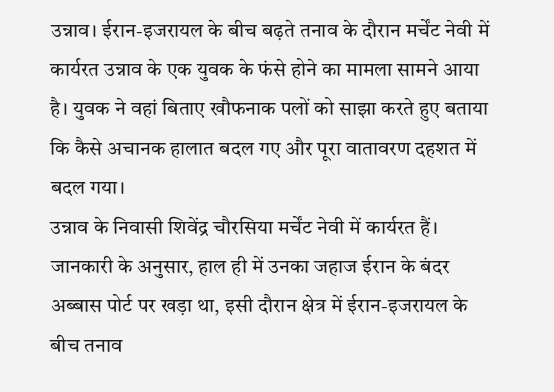उन्नाव। ईरान-इजरायल के बीच बढ़ते तनाव के दौरान मर्चेंट नेवी में कार्यरत उन्नाव के एक युवक के फंसे होने का मामला सामने आया है। युवक ने वहां बिताए खौफनाक पलों को साझा करते हुए बताया कि कैसे अचानक हालात बदल गए और पूरा वातावरण दहशत में बदल गया।
उन्नाव के निवासी शिवेंद्र चौरसिया मर्चेंट नेवी में कार्यरत हैं। जानकारी के अनुसार, हाल ही में उनका जहाज ईरान के बंदर अब्बास पोर्ट पर खड़ा था, इसी दौरान क्षेत्र में ईरान-इजरायल के बीच तनाव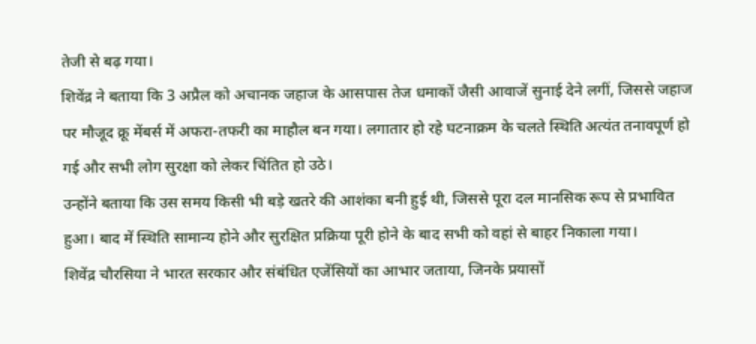तेजी से बढ़ गया।
शिवेंद्र ने बताया कि 3 अप्रैल को अचानक जहाज के आसपास तेज धमाकों जैसी आवाजें सुनाई देने लगीं, जिससे जहाज पर मौजूद क्रू मेंबर्स में अफरा-तफरी का माहौल बन गया। लगातार हो रहे घटनाक्रम के चलते स्थिति अत्यंत तनावपूर्ण हो गई और सभी लोग सुरक्षा को लेकर चिंतित हो उठे।
उन्होंने बताया कि उस समय किसी भी बड़े खतरे की आशंका बनी हुई थी, जिससे पूरा दल मानसिक रूप से प्रभावित हुआ। बाद में स्थिति सामान्य होने और सुरक्षित प्रक्रिया पूरी होने के बाद सभी को वहां से बाहर निकाला गया।
शिवेंद्र चौरसिया ने भारत सरकार और संबंधित एजेंसियों का आभार जताया, जिनके प्रयासों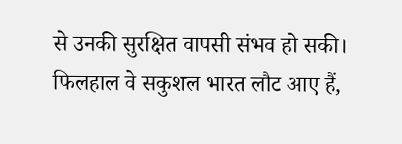से उनकी सुरक्षित वापसी संभव हो सकी। फिलहाल वे सकुशल भारत लौट आए हैं,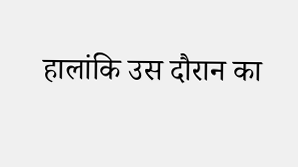हालांकि उस दौरान का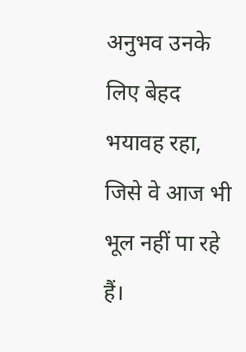अनुभव उनके लिए बेहद भयावह रहा, जिसे वे आज भी भूल नहीं पा रहे हैं।